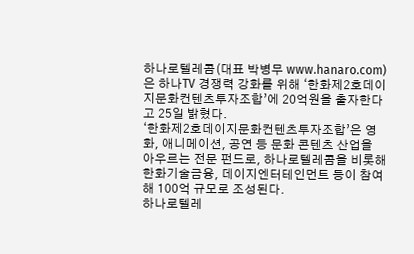하나로텔레콤(대표 박병무 www.hanaro.com)은 하나TV 경쟁력 강화를 위해 ‘한화제2호데이지문화컨텐츠투자조합’에 20억원을 출자한다고 25일 밝혔다.
‘한화제2호데이지문화컨텐츠투자조합’은 영화, 애니메이션, 공연 등 문화 콘텐츠 산업을 아우르는 전문 펀드로, 하나로텔레콤을 비롯해 한화기술금융, 데이지엔터테인먼트 등이 참여해 100억 규모로 조성된다.
하나로텔레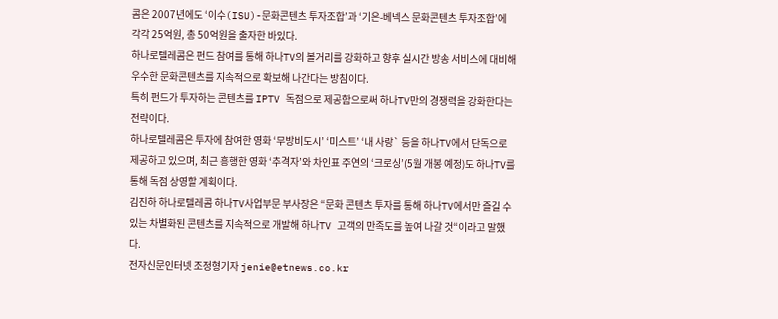콤은 2007년에도 ‘이수(ISU)-문화콘텐츠 투자조합’과 ‘기은-베넥스 문화콘텐츠 투자조합’에 각각 25억원, 총 50억원을 출자한 바있다.
하나로텔레콤은 펀드 참여를 통해 하나TV의 볼거리를 강화하고 향후 실시간 방송 서비스에 대비해 우수한 문화콘텐츠를 지속적으로 확보해 나간다는 방침이다.
특히 펀드가 투자하는 콘텐츠를 IPTV 독점으로 제공함으로써 하나TV만의 경쟁력을 강화한다는 전략이다.
하나로텔레콤은 투자에 참여한 영화 ‘무방비도시’ ‘미스트’ ‘내 사랑` 등을 하나TV에서 단독으로 제공하고 있으며, 최근 흥행한 영화 ‘추격자’와 차인표 주연의 ‘크로싱’(5월 개봉 예정)도 하나TV를 통해 독점 상영할 계획이다.
김진하 하나로텔레콤 하나TV사업부문 부사장은 “문화 콘텐츠 투자를 통해 하나TV에서만 즐길 수 있는 차별화된 콘텐츠를 지속적으로 개발해 하나TV 고객의 만족도를 높여 나갈 것“이라고 말했다.
전자신문인터넷 조정형기자 jenie@etnews.co.kr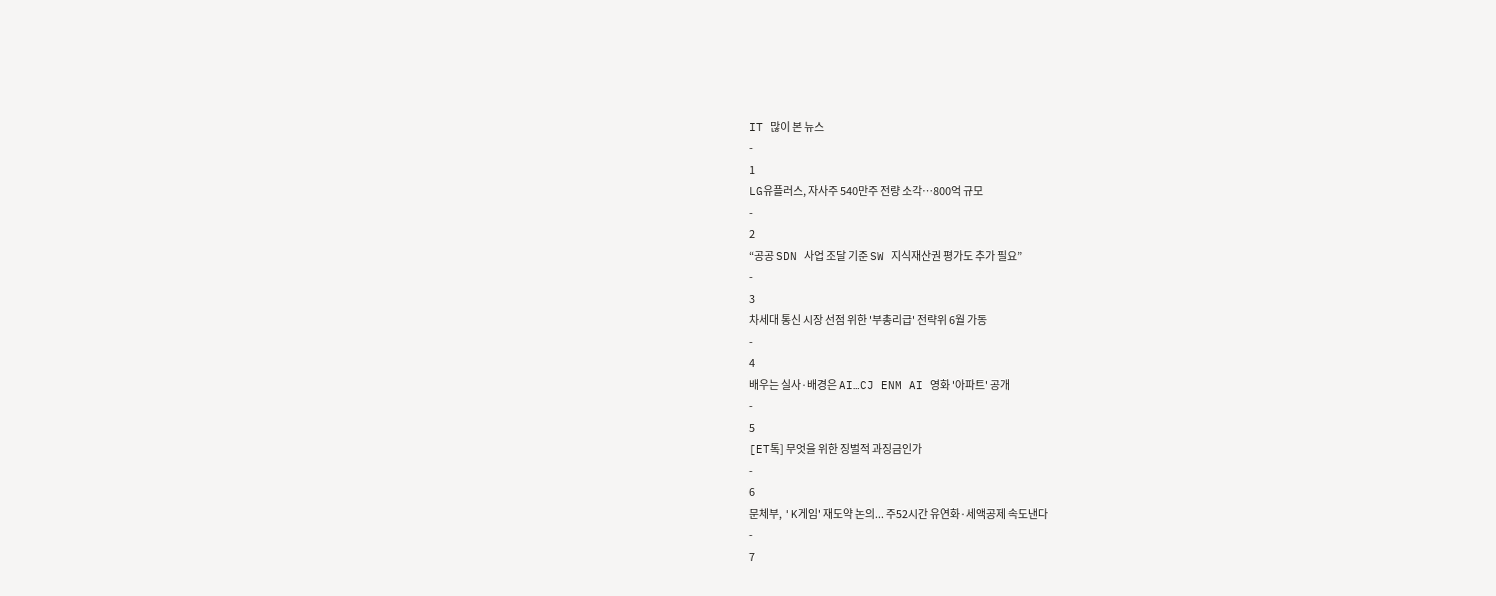IT 많이 본 뉴스
-
1
LG유플러스, 자사주 540만주 전량 소각…800억 규모
-
2
“공공 SDN 사업 조달 기준 SW 지식재산권 평가도 추가 필요”
-
3
차세대 통신 시장 선점 위한 '부총리급' 전략위 6월 가동
-
4
배우는 실사·배경은 AI…CJ ENM AI 영화 '아파트' 공개
-
5
[ET톡] 무엇을 위한 징벌적 과징금인가
-
6
문체부, 'K게임' 재도약 논의... 주52시간 유연화·세액공제 속도낸다
-
7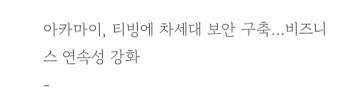아카마이, 티빙에 차세대 보안 구축…비즈니스 연속성 강화
-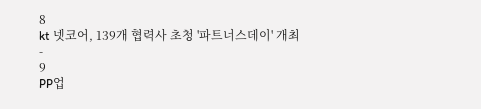8
kt 넷코어, 139개 협력사 초청 '파트너스데이' 개최
-
9
PP업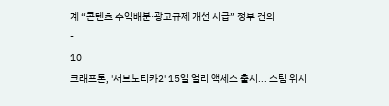계 “콘텐츠 수익배분·광고규제 개선 시급” 정부 건의
-
10
크래프톤, '서브노티카2' 15일 얼리 액세스 출시... 스팀 위시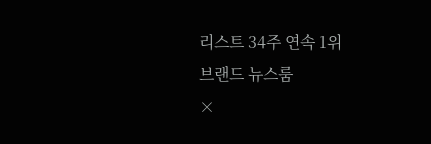리스트 34주 연속 1위
브랜드 뉴스룸
×